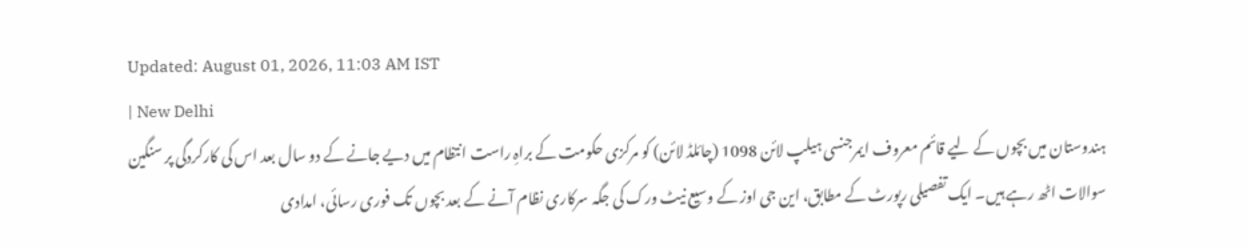Updated: August 01, 2026, 11:03 AM IST
| New Delhi
ہندوستان میں بچوں کے لیے قائم معروف ایمرجنسی ہیلپ لائن 1098 (چائلڈ لائن) کو مرکزی حکومت کے براہِ راست انتظام میں دیے جانے کے دو سال بعد اس کی کارکردگی پر سنگین سوالات اٹھ رہے ہیں۔ ایک تفصیلی رپورٹ کے مطابق، این جی اوز کے وسیع نیٹ ورک کی جگہ سرکاری نظام آنے کے بعد بچوں تک فوری رسائی، امدادی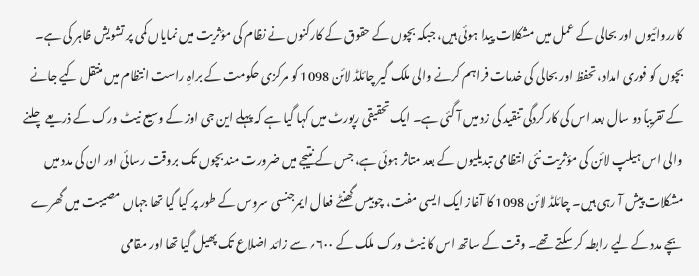کارروائیوں اور بحالی کے عمل میں مشکلات پیدا ہوئی ہیں، جبکہ بچوں کے حقوق کے کارکنوں نے نظام کی مؤثریت میں نمایاں کمی پر تشویش ظاہر کی ہے۔
بچوں کو فوری امداد، تحفظ اور بحالی کی خدمات فراہم کرنے والی ملک گیر چائلڈ لائن 1098 کو مرکزی حکومت کے براہِ راست انتظام میں منتقل کیے جانے کے تقریباً دو سال بعد اس کی کارکردگی تنقید کی زد میں آ گئی ہے۔ ایک تحقیقی رپورٹ میں کہا گیا ہے کہ پہلے این جی اوز کے وسیع نیٹ ورک کے ذریعے چلنے والی اس ہیلپ لائن کی مؤثریت نئی انتظامی تبدیلیوں کے بعد متاثر ہوئی ہے، جس کے نتیجے میں ضرورت مند بچوں تک بروقت رسائی اور ان کی مدد میں مشکلات پیش آ رہی ہیں۔ چائلڈ لائن 1098 کا آغاز ایک ایسی مفت، چوبیس گھنٹے فعال ایمرجنسی سروس کے طور پر کیا گیا تھا جہاں مصیبت میں گھرے بچے مدد کے لیے رابطہ کر سکتے تھے۔ وقت کے ساتھ اس کا نیٹ ورک ملک کے ۶۰۰؍ سے زائد اضلاع تک پھیل گیا تھا اور مقامی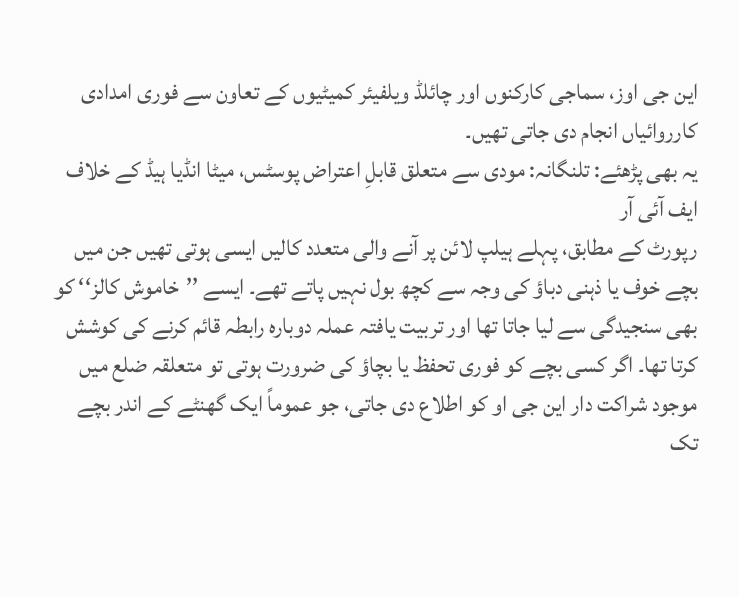این جی اوز، سماجی کارکنوں اور چائلڈ ویلفیئر کمیٹیوں کے تعاون سے فوری امدادی کارروائیاں انجام دی جاتی تھیں۔
یہ بھی پڑھئے: تلنگانہ: مودی سے متعلق قابلِ اعتراض پوسٹس، میٹا انڈیا ہیڈ کے خلاف ایف آئی آر
رپورٹ کے مطابق، پہلے ہیلپ لائن پر آنے والی متعدد کالیں ایسی ہوتی تھیں جن میں بچے خوف یا ذہنی دباؤ کی وجہ سے کچھ بول نہیں پاتے تھے۔ ایسے ’’خاموش کالز‘‘ کو بھی سنجیدگی سے لیا جاتا تھا اور تربیت یافتہ عملہ دوبارہ رابطہ قائم کرنے کی کوشش کرتا تھا۔ اگر کسی بچے کو فوری تحفظ یا بچاؤ کی ضرورت ہوتی تو متعلقہ ضلع میں موجود شراکت دار این جی او کو اطلاع دی جاتی، جو عموماً ایک گھنٹے کے اندر بچے تک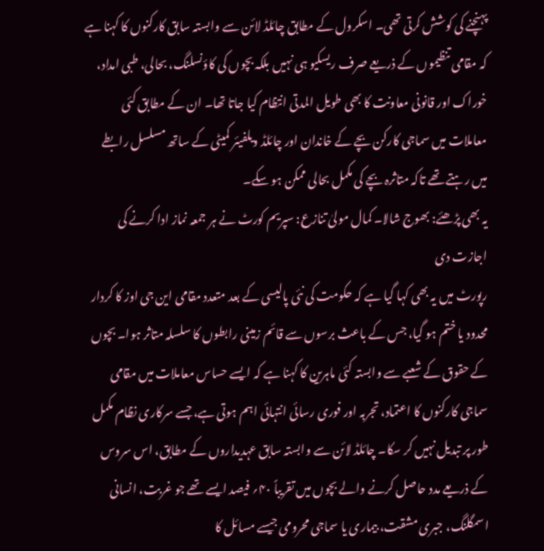پہنچنے کی کوشش کرتی تھی۔ اسکرول کے مطابق چائلڈ لائن سے وابستہ سابق کارکنوں کا کہنا ہے کہ مقامی تنظیموں کے ذریعے صرف ریسکیو ہی نہیں بلکہ بچوں کی کاؤنسلنگ، بحالی، طبی امداد، خوراک اور قانونی معاونت کا بھی طویل المدتی انتظام کیا جاتا تھا۔ ان کے مطابق کئی معاملات میں سماجی کارکن بچے کے خاندان اور چائلڈ ویلفیئر کمیٹی کے ساتھ مسلسل رابطے میں رہتے تھے تاکہ متاثرہ بچے کی مکمل بحالی ممکن ہو سکے۔
یہ بھی پڑھئے: بھوج شالا۔ کمال مولیٰ تنازع: سپریم کورٹ نے ہر جمعہ نماز ادا کرنے کی اجازت دی
رپورٹ میں یہ بھی کہا گیا ہے کہ حکومت کی نئی پالیسی کے بعد متعدد مقامی این جی اوز کا کردار محدود یا ختم ہو گیا، جس کے باعث برسوں سے قائم زمینی رابطوں کا سلسلہ متاثر ہوا۔ بچوں کے حقوق کے شعبے سے وابستہ کئی ماہرین کا کہنا ہے کہ ایسے حساس معاملات میں مقامی سماجی کارکنوں کا اعتماد، تجربہ اور فوری رسائی انتہائی اہم ہوتی ہے، جسے سرکاری نظام مکمل طور پر تبدیل نہیں کر سکا۔ چائلڈ لائن سے وابستہ سابق عہدیداروں کے مطابق، اس سروس کے ذریعے مدد حاصل کرنے والے بچوں میں تقریباً ۴۰؍ فیصد ایسے تھے جو غربت، انسانی اسمگلنگ، جبری مشقت، بیماری یا سماجی محرومی جیسے مسائل کا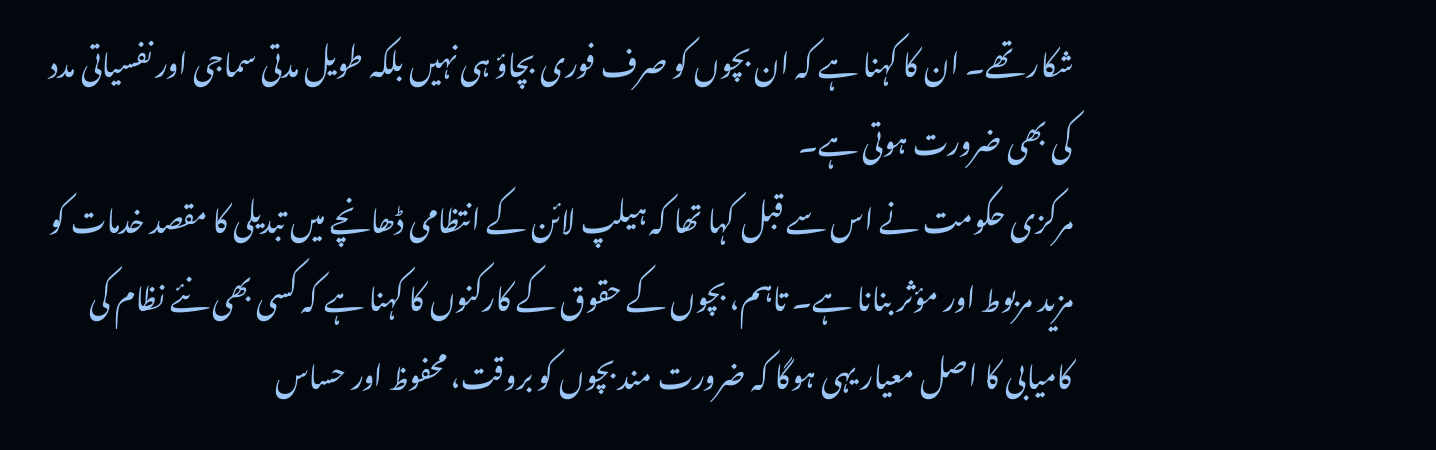شکار تھے۔ ان کا کہنا ہے کہ ان بچوں کو صرف فوری بچاؤ ہی نہیں بلکہ طویل مدتی سماجی اور نفسیاتی مدد کی بھی ضرورت ہوتی ہے۔
مرکزی حکومت نے اس سے قبل کہا تھا کہ ہیلپ لائن کے انتظامی ڈھانچے میں تبدیلی کا مقصد خدمات کو مزید مربوط اور مؤثر بنانا ہے۔ تاہم، بچوں کے حقوق کے کارکنوں کا کہنا ہے کہ کسی بھی نئے نظام کی کامیابی کا اصل معیار یہی ہوگا کہ ضرورت مند بچوں کو بروقت، محفوظ اور حساس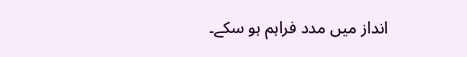انداز میں مدد فراہم ہو سکے۔